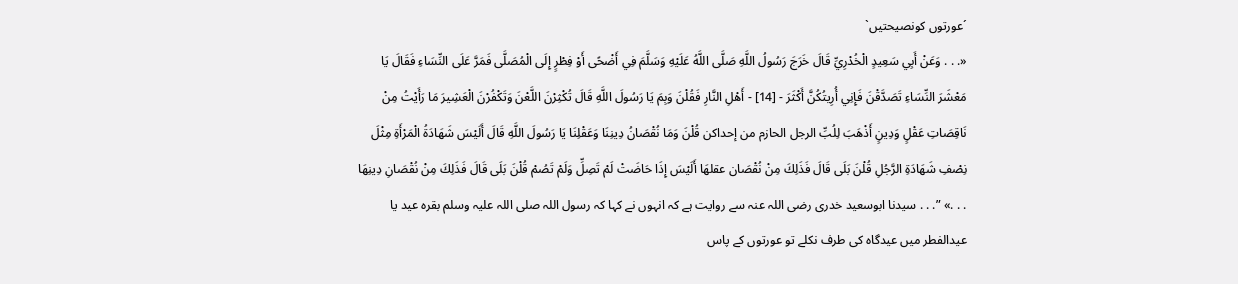´عورتوں کونصیحتیں`
«. . . وَعَنْ أَبِي سَعِيدٍ الْخُدْرِيِّ قَالَ خَرَجَ رَسُولُ اللَّهِ صَلَّى اللَّهُ عَلَيْهِ وَسَلَّمَ فِي أَضْحًى أَوْ فِطْرٍ إِلَى الْمُصَلَّى فَمَرَّ عَلَى النِّسَاءِ فَقَالَ يَا مَعْشَرَ النِّسَاءِ تَصَدَّقْنَ فَإِنِي أُرِيتُكُنَّ أَكْثَرَ - [14] - أَهْلِ النَّارِ فَقُلْنَ وَبِمَ يَا رَسُولَ اللَّهِ قَالَ تُكْثِرْنَ اللَّعْنَ وَتَكْفُرْنَ الْعَشِيرَ مَا رَأَيْتُ مِنْ نَاقِصَاتِ عَقْلٍ وَدِينٍ أَذْهَبَ لِلُبِّ الرجل الحازم من إحداكن قُلْنَ وَمَا نُقْصَانُ دِينِنَا وَعَقْلِنَا يَا رَسُولَ اللَّهِ قَالَ أَلَيْسَ شَهَادَةُ الْمَرْأَةِ مِثْلَ نِصْفِ شَهَادَةِ الرَّجُلِ قُلْنَ بَلَى قَالَ فَذَلِكَ مِنْ نُقْصَان عقلهَا أَلَيْسَ إِذَا حَاضَتْ لَمْ تَصِلِّ وَلَمْ تَصُمْ قُلْنَ بَلَى قَالَ فَذَلِكَ مِنْ نُقْصَانِ دِينِهَا . . .» ”. . . سیدنا ابوسعید خدری رضی اللہ عنہ سے روایت ہے کہ انہوں نے کہا کہ رسول اللہ صلی اللہ علیہ وسلم بقرہ عید یا عیدالفطر میں عیدگاہ کی طرف نکلے تو عورتوں کے پاس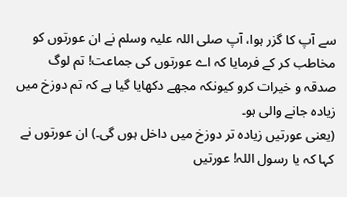سے آپ کا گزر ہوا، آپ صلی اللہ علیہ وسلم نے ان عورتوں کو مخاطب کر کے فرمایا کہ اے عورتوں کی جماعت! تم لوگ صدقہ و خیرات کرو کیونکہ مجھے دکھایا گیا ہے کہ تم دوزخ میں زیادہ جانے والی ہو۔
(یعنی عورتیں زیادہ تر دوزخ میں داخل ہوں گی۔) ان عورتوں نے کہا کہ یا رسول اللہ! عورتیں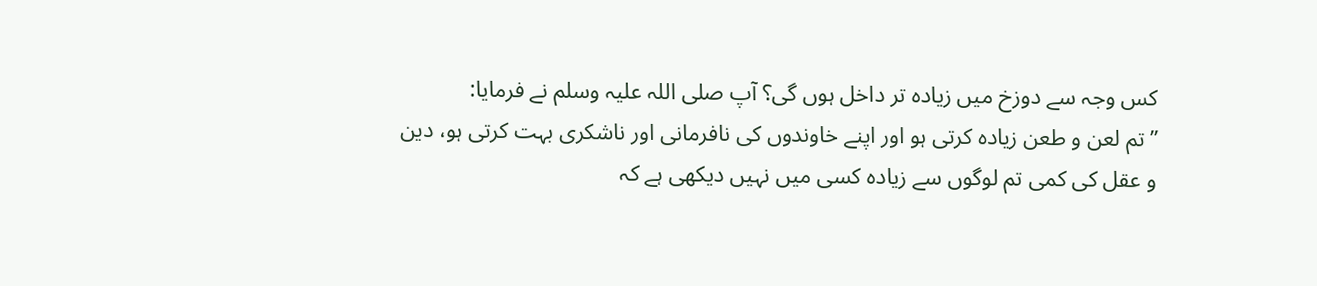کس وجہ سے دوزخ میں زیادہ تر داخل ہوں گی؟ آپ صلی اللہ علیہ وسلم نے فرمایا:
”تم لعن و طعن زیادہ کرتی ہو اور اپنے خاوندوں کی نافرمانی اور ناشکری بہت کرتی ہو، دین و عقل کی کمی تم لوگوں سے زیادہ کسی میں نہیں دیکھی ہے کہ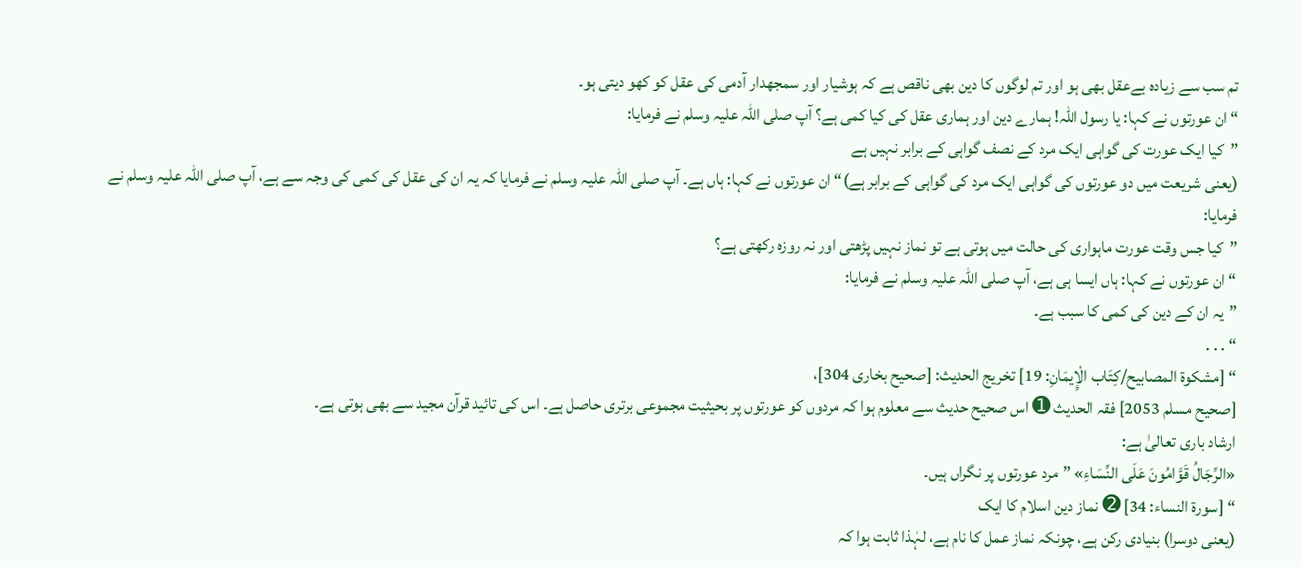تم سب سے زیادہ بےعقل بھی ہو اور تم لوگوں کا دین بھی ناقص ہے کہ ہوشیار اور سمجھدار آدمی کی عقل کو کھو دیتی ہو۔
“ ان عورتوں نے کہا: یا رسول اللہ! ہمارے دین اور ہماری عقل کی کیا کمی ہے؟ آپ صلی اللہ علیہ وسلم نے فرمایا:
”کیا ایک عورت کی گواہی ایک مرد کے نصف گواہی کے برابر نہیں ہے
(یعنی شریعت میں دو عورتوں کی گواہی ایک مرد کی گواہی کے برابر ہے)“ ان عورتوں نے کہا: ہاں ہے۔ آپ صلی اللہ علیہ وسلم نے فرمایا کہ یہ ان کی عقل کی کمی کی وجہ سے ہے، آپ صلی اللہ علیہ وسلم نے فرمایا:
”کیا جس وقت عورت ماہواری کی حالت میں ہوتی ہے تو نماز نہیں پڑھتی اور نہ روزہ رکھتی ہے؟
“ ان عورتوں نے کہا: ہاں ایسا ہی ہے، آپ صلی اللہ علیہ وسلم نے فرمایا:
”یہ ان کے دین کی کمی کا سبب ہے۔
“ . . .
“ [مشكوة المصابيح/كِتَاب الْإِيمَانِ: 19] تخریج الحدیث: [صحیح بخاری 304]،
[صحيح مسلم 2053] فقہ الحدیث ➊ اس صحیح حدیث سے معلوم ہوا کہ مردوں کو عورتوں پر بحیثیت مجموعی برتری حاصل ہے۔ اس کی تائید قرآن مجید سے بھی ہوتی ہے۔
ارشاد باری تعالیٰ ہے:
«الرِّجَالُ قَوَّامُونَ عَلَى النِّسَاءِ» ”مرد عورتوں پر نگراں ہیں۔
“ [سورة النساء: 34] ➋ نماز دین اسلام کا ایک
(یعنی دوسرا) بنیادی رکن ہے، چونکہ نماز عمل کا نام ہے، لہٰذا ثابت ہوا کہ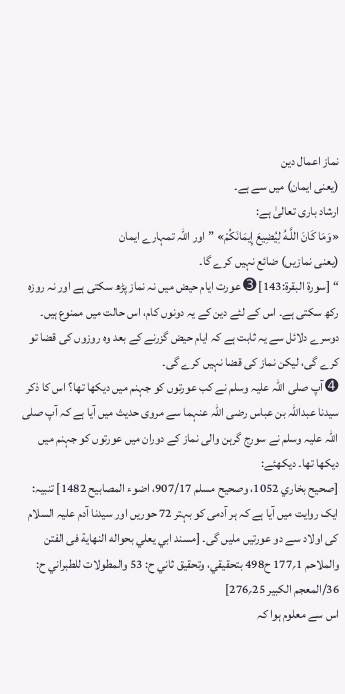نماز اعمال دین
(یعنی ایمان) میں سے ہے۔
ارشاد باری تعالیٰ ہے:
«وَمَا كَانَ اللَّـهُ لِيُضِيعَ إِيمَانَكُمْ» ”اور اللہ تمہارے ایمان
(یعنی نمازیں) ضائع نہیں کرے گا۔
“ [سورة البقرة:143] ➌ عورت ایام حیض میں نہ نماز پڑھ سکتی ہے اور نہ روزہ رکھ سکتی ہے۔ اس کے لئے دین کے یہ دونوں کام، اس حالت میں ممنوع ہیں۔ دوسرے دلائل سے یہ ثابت ہے کہ ایام حیض گزرنے کے بعد وہ روزوں کی قضا تو کرے گی، لیکن نماز کی قضا نہیں کرے گی۔
➍ آپ صلی اللہ علیہ وسلم نے کب عورتوں کو جہنم میں دیکھا تھا؟ اس کا ذکر سیدنا عبداللہ بن عباس رضی اللہ عنہما سے مروی حدیث میں آیا ہے کہ آپ صلی اللہ علیہ وسلم نے سورج گرہن والی نماز کے دوران میں عورتوں کو جہنم میں دیکھا تھا۔ دیکھئے:
[صحيح بخاري 1052، وصحيح مسلم 907/17، اضوء المصابيح 1482] تنبیہ: ایک روایت میں آیا ہے کہ ہر آدمی کو بہتر 72 حوریں اور سیدنا آدم علیہ السلام کی اولاد سے دو عورتیں ملیں گی۔ [مسند ابي يعلي بحواله النهاية فى الفتن والملاحم 1؍177 ح498 بتحقيقي، وتحقيق ثاني ح: 53 والمطولات للطبراني ح: 36/المعجم الكبير 25؍276]
اس سے معلوم ہوا کہ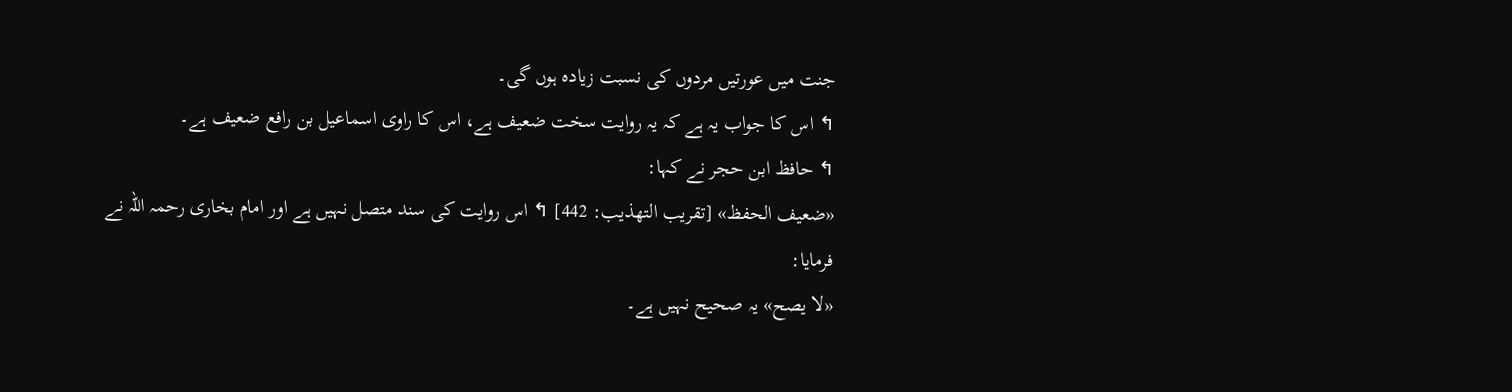جنت میں عورتیں مردوں کی نسبت زیادہ ہوں گی۔
↰ اس کا جواب یہ ہے کہ یہ روایت سخت ضعیف ہے، اس کا راوی اسماعیل بن رافع ضعیف ہے۔
↰ حافظ ابن حجر نے کہا:
«ضعيف الحفظ» [تقريب التهذيب: 442] ↰ اس روایت کی سند متصل نہیں ہے اور امام بخاری رحمہ اللہ نے فرمایا:
«لا يصح» یہ صحیح نہیں ہے۔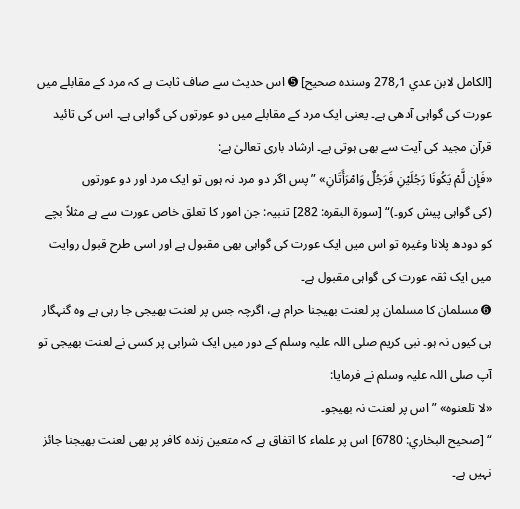[الكامل لابن عدي 1؍278 وسنده صحيح] ➎ اس حدیث سے صاف ثابت ہے کہ مرد کے مقابلے میں عورت کی گواہی آدھی ہے۔ یعنی ایک مرد کے مقابلے میں دو عورتوں کی گواہی ہے۔ اس کی تائید قرآن مجید کی آیت سے بھی ہوتی ہے۔ ارشاد باری تعالیٰ ہے:
«فَإِن لَّمْ يَكُونَا رَجُلَيْنِ فَرَجُلٌ وَامْرَأَتَانِ» ”پس اگر دو مرد نہ ہوں تو ایک مرد اور دو عورتوں
(کی گواہی پیش کرو۔)“ [سورة البقره: 282] تنبیہ: جن امور کا تعلق خاص عورت سے ہے مثلاً بچے کو دودھ پلانا وغیرہ تو اس میں ایک عورت کی گواہی بھی مقبول ہے اور اسی طرح قبول روایت میں ایک ثقہ عورت کی گواہی مقبول ہے۔
➏ مسلمان کا مسلمان پر لعنت بھیجنا حرام ہے، اگرچہ جس پر لعنت بھیجی جا رہی ہے وہ گنہگار ہی کیوں نہ ہو۔ نبی کریم صلی اللہ علیہ وسلم کے دور میں ایک شرابی پر کسی نے لعنت بھیجی تو آپ صلی اللہ علیہ وسلم نے فرمایا:
«لا تلعنوه» ”اس پر لعنت نہ بھیجو۔
“ [صحيح البخاري: 6780] اس پر علماء کا اتفاق ہے کہ متعین زندہ کافر پر بھی لعنت بھیجنا جائز نہیں ہے۔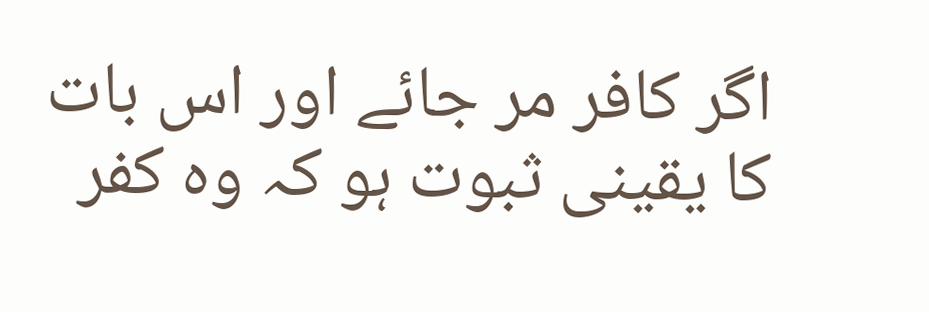اگر کافر مر جائے اور اس بات کا یقینی ثبوت ہو کہ وہ کفر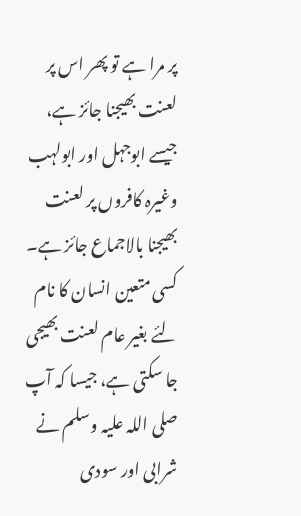پر مرا ہے تو پھر اس پر لعنت بھیجنا جائز ہے، جیسے ابوجہل اور ابولہب وغیرہ کافروں پر لعنت بھیجنا بالاجماع جائز ہے۔ کسی متعین انسان کا نام لئے بغیر عام لعنت بھیجی جا سکتی ہے، جیسا کہ آپ صلی اللہ علیہ وسلم نے شرابی اور سودی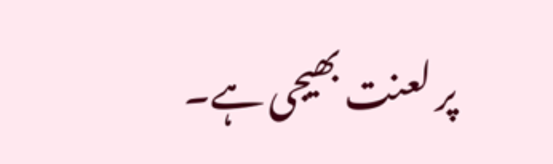پر لعنت بھیجی ہے۔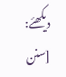دیکھئے:
[سنن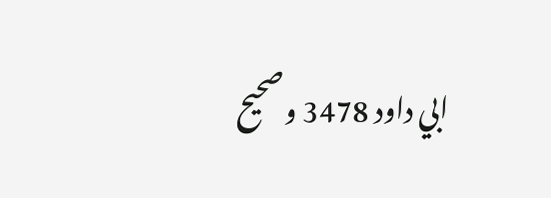ابي داود 3478 وصحيح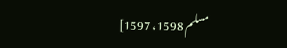مسلم 1598، 1597]